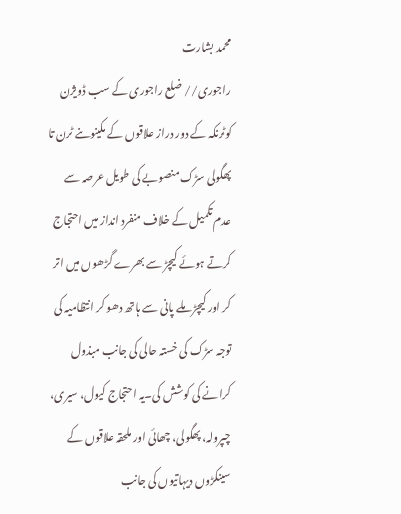محمد بشارت
راجوری// ضلع راجوری کے سب ڈویژن کوٹرنکہ کے دور دراز علاقوں کے مکینوںنے ٹرن تا پھگولی سڑک منصوبے کی طویل عرصہ سے عدم تکمیل کے خلاف منفرد انداز میں احتجاج کرتے ہوئے کیچڑ سے بھرے گڑھوں میں اتر کر اور کیچڑ ملے پانی سے ہاتھ دھو کر انتظامیہ کی توجہ سڑک کی خستہ حالی کی جانب مبذول کرانے کی کوشش کی۔یہ احتجاج کیول، سیری، چپرولہ، پھگولی، چھائی اور ملحقہ علاقوں کے سینکڑوں دیہاتیوں کی جانب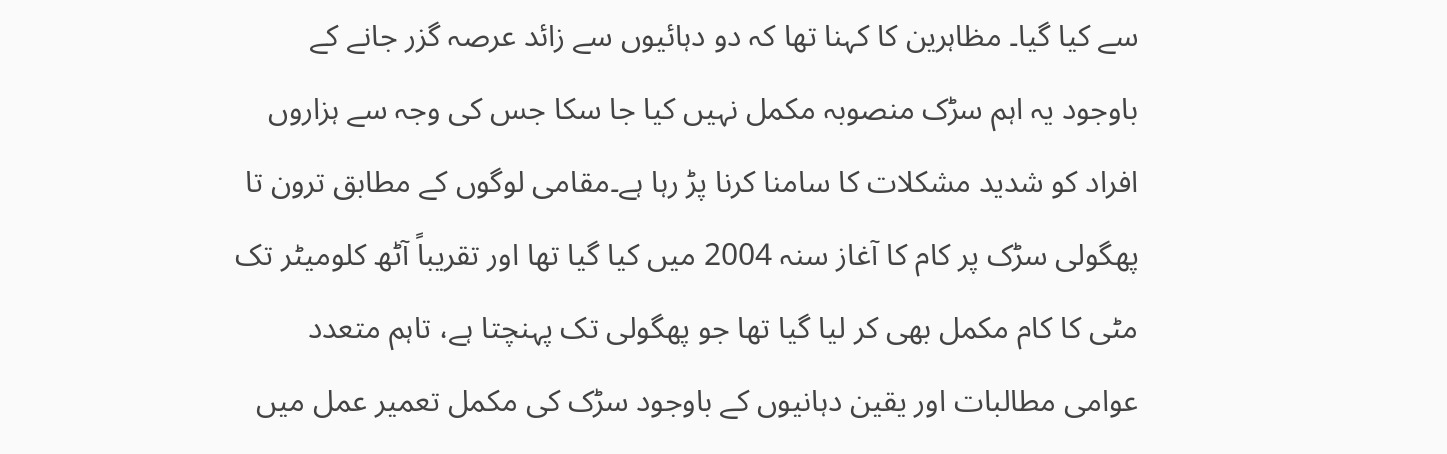سے کیا گیا۔ مظاہرین کا کہنا تھا کہ دو دہائیوں سے زائد عرصہ گزر جانے کے باوجود یہ اہم سڑک منصوبہ مکمل نہیں کیا جا سکا جس کی وجہ سے ہزاروں افراد کو شدید مشکلات کا سامنا کرنا پڑ رہا ہے۔مقامی لوگوں کے مطابق ترون تا پھگولی سڑک پر کام کا آغاز سنہ 2004 میں کیا گیا تھا اور تقریباً آٹھ کلومیٹر تک مٹی کا کام مکمل بھی کر لیا گیا تھا جو پھگولی تک پہنچتا ہے، تاہم متعدد عوامی مطالبات اور یقین دہانیوں کے باوجود سڑک کی مکمل تعمیر عمل میں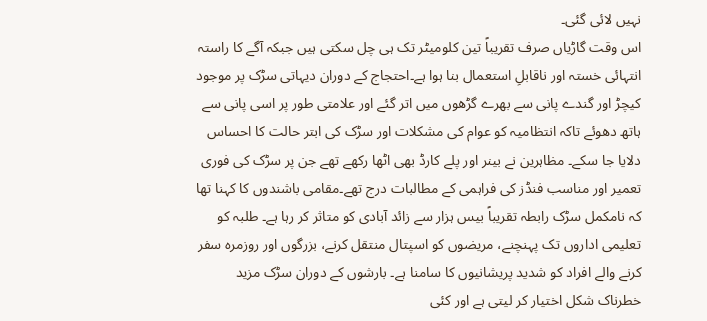نہیں لائی گئی۔
اس وقت گاڑیاں صرف تقریباً تین کلومیٹر تک ہی چل سکتی ہیں جبکہ آگے کا راستہ انتہائی خستہ اور ناقابلِ استعمال بنا ہوا ہے۔احتجاج کے دوران دیہاتی سڑک پر موجود کیچڑ اور گندے پانی سے بھرے گڑھوں میں اتر گئے اور علامتی طور پر اسی پانی سے ہاتھ دھوئے تاکہ انتظامیہ کو عوام کی مشکلات اور سڑک کی ابتر حالت کا احساس دلایا جا سکے۔ مظاہرین نے بینر اور پلے کارڈ بھی اٹھا رکھے تھے جن پر سڑک کی فوری تعمیر اور مناسب فنڈز کی فراہمی کے مطالبات درج تھے۔مقامی باشندوں کا کہنا تھا کہ نامکمل سڑک رابطہ تقریباً بیس ہزار سے زائد آبادی کو متاثر کر رہا ہے۔ طلبہ کو تعلیمی اداروں تک پہنچنے، مریضوں کو اسپتال منتقل کرنے، بزرگوں اور روزمرہ سفر کرنے والے افراد کو شدید پریشانیوں کا سامنا ہے۔ بارشوں کے دوران سڑک مزید خطرناک شکل اختیار کر لیتی ہے اور کئی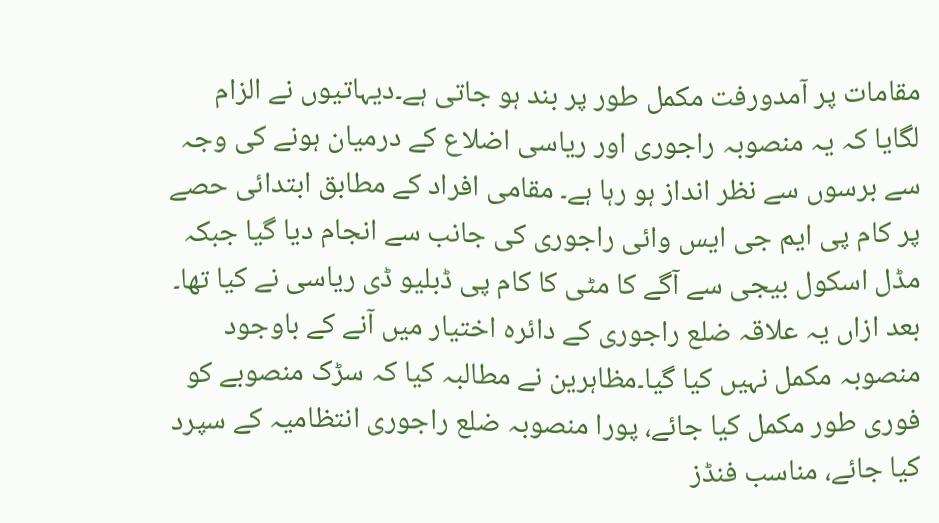مقامات پر آمدورفت مکمل طور پر بند ہو جاتی ہے۔دیہاتیوں نے الزام لگایا کہ یہ منصوبہ راجوری اور ریاسی اضلاع کے درمیان ہونے کی وجہ سے برسوں سے نظر انداز ہو رہا ہے۔ مقامی افراد کے مطابق ابتدائی حصے پر کام پی ایم جی ایس وائی راجوری کی جانب سے انجام دیا گیا جبکہ مڈل اسکول بیجی سے آگے کا مٹی کا کام پی ڈبلیو ڈی ریاسی نے کیا تھا۔ بعد ازاں یہ علاقہ ضلع راجوری کے دائرہ اختیار میں آنے کے باوجود منصوبہ مکمل نہیں کیا گیا۔مظاہرین نے مطالبہ کیا کہ سڑک منصوبے کو فوری طور مکمل کیا جائے، پورا منصوبہ ضلع راجوری انتظامیہ کے سپرد کیا جائے، مناسب فنڈز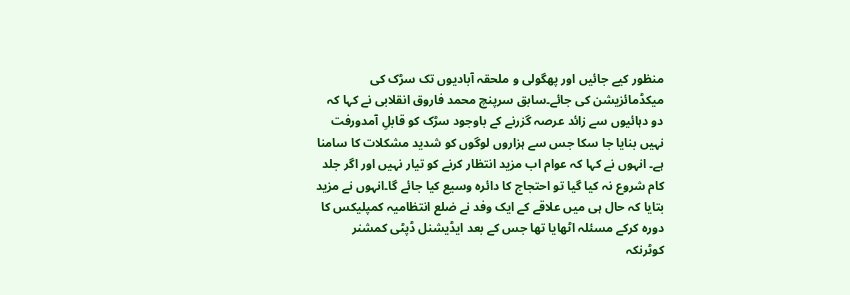منظور کیے جائیں اور پھگولی و ملحقہ آبادیوں تک سڑک کی میکڈمائزیشن کی جائے۔سابق سرپنچ محمد فاروق انقلابی نے کہا کہ دو دہائیوں سے زائد عرصہ گزرنے کے باوجود سڑک کو قابلِ آمدورفت نہیں بنایا جا سکا جس سے ہزاروں لوگوں کو شدید مشکلات کا سامنا ہے۔ انہوں نے کہا کہ عوام اب مزید انتظار کرنے کو تیار نہیں اور اگر جلد کام شروع نہ کیا گیا تو احتجاج کا دائرہ وسیع کیا جائے گا۔انہوں نے مزید بتایا کہ حال ہی میں علاقے کے ایک وفد نے ضلع انتظامیہ کمپلیکس کا دورہ کرکے مسئلہ اٹھایا تھا جس کے بعد ایڈیشنل ڈپٹی کمشنر کوٹرنکہ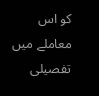کو اس معاملے میں تفصیلی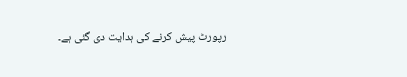رپورٹ پیش کرنے کی ہدایت دی گئی ہے۔